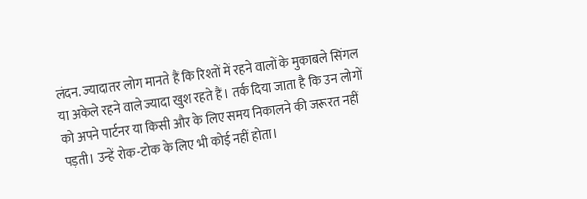लंदन. ज्यादातर लोग मानते हैं कि रिश्तों में रहने वालों के मुकाबले सिंगल या अकेले रहने वाले ज्यादा खुश रहते हैं। तर्क दिया जाता है कि उन लोगों को अपने पार्टनर या किसी और के लिए समय निकालने की जरूरत नहीं पड़ती। उन्हें रोक-टोक के लिए भी कोई नहीं होता।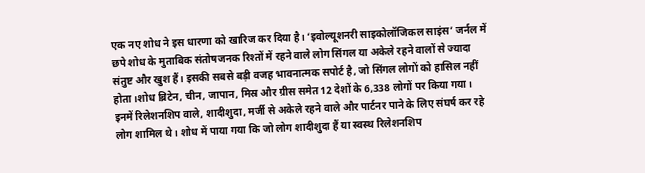एक नए शोध ने इस धारणा को खारिज कर दिया है। ‘इवोल्यूशनरी साइकोलॉजिकल साइंस’ जर्नल में छपे शोध के मुताबिक संतोषजनक रिश्तों में रहने वाले लोग सिंगल या अकेले रहने वालों से ज्यादा संतुष्ट और खुश हैं। इसकी सबसे बड़ी वजह भावनात्मक सपोर्ट है, जो सिंगल लोगों को हासिल नहीं होता।शोध ब्रिटेन, चीन, जापान, मिस्र और ग्रीस समेत 12 देशों के 6,338 लोगों पर किया गया। इनमें रिलेशनशिप वाले, शादीशुदा, मर्जी से अकेले रहने वाले और पार्टनर पाने के लिए संघर्ष कर रहे लोग शामिल थे। शोध में पाया गया कि जो लोग शादीशुदा हैं या स्वस्थ रिलेशनशिप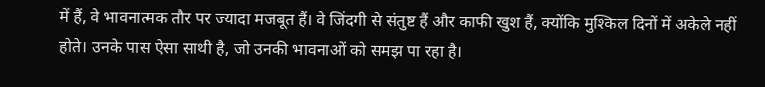में हैं, वे भावनात्मक तौर पर ज्यादा मजबूत हैं। वे जिंदगी से संतुष्ट हैं और काफी खुश हैं, क्योंकि मुश्किल दिनों में अकेले नहीं होते। उनके पास ऐसा साथी है, जो उनकी भावनाओं को समझ पा रहा है।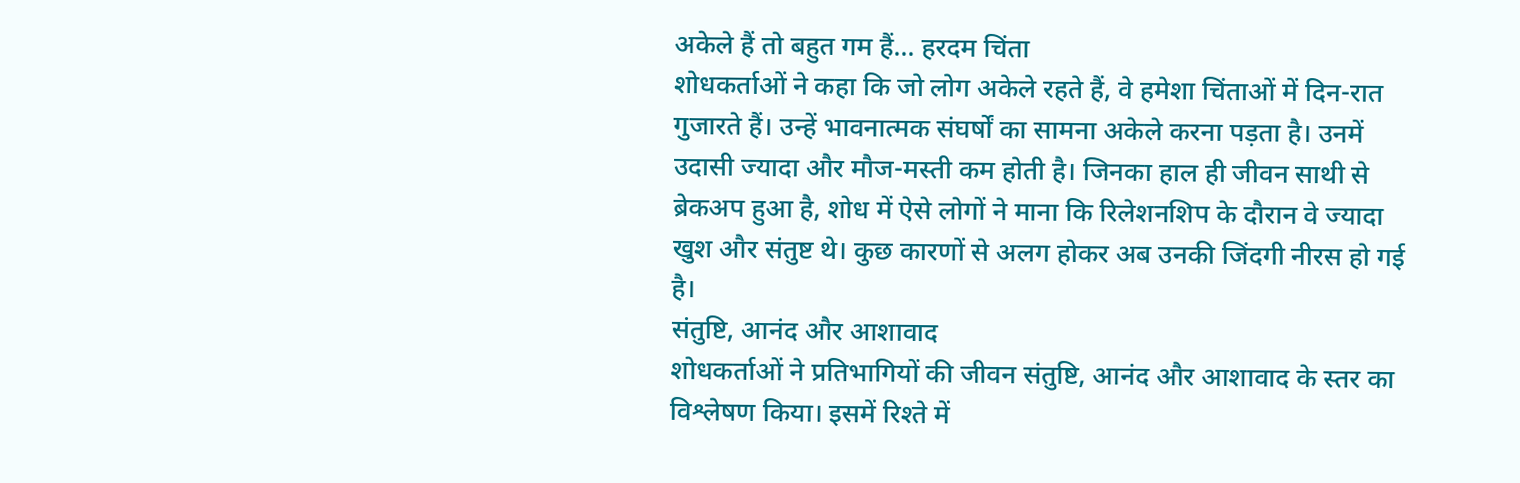अकेले हैं तो बहुत गम हैं... हरदम चिंता
शोधकर्ताओं ने कहा कि जो लोग अकेले रहते हैं, वे हमेशा चिंताओं में दिन-रात गुजारते हैं। उन्हें भावनात्मक संघर्षों का सामना अकेले करना पड़ता है। उनमें उदासी ज्यादा और मौज-मस्ती कम होती है। जिनका हाल ही जीवन साथी से ब्रेकअप हुआ है, शोध में ऐसे लोगों ने माना कि रिलेशनशिप के दौरान वे ज्यादा खुश और संतुष्ट थे। कुछ कारणों से अलग होकर अब उनकी जिंदगी नीरस हो गई है।
संतुष्टि, आनंद और आशावाद
शोधकर्ताओं ने प्रतिभागियों की जीवन संतुष्टि, आनंद और आशावाद के स्तर का विश्लेषण किया। इसमें रिश्ते में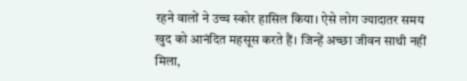रहने वालों ने उच्च स्कोर हासिल किया। ऐसे लोग ज्यादातर समय खुद को आनंदित महसूस करते हैं। जिन्हें अच्छा जीवन साथी नहीं मिला,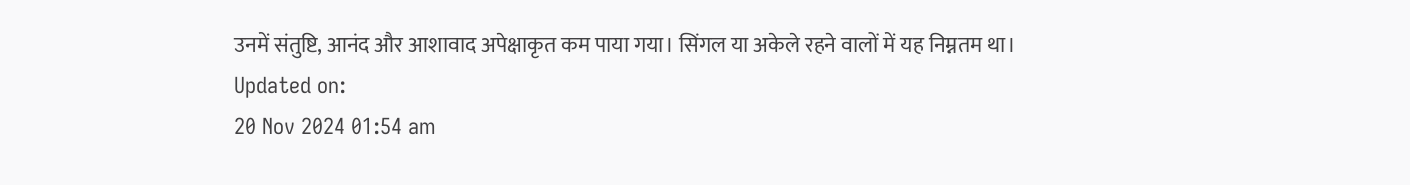उनमें संतुष्टि, आनंद और आशावाद अपेक्षाकृत कम पाया गया। सिंगल या अकेले रहने वालों में यह निम्नतम था।
Updated on:
20 Nov 2024 01:54 am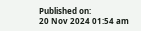Published on:
20 Nov 2024 01:54 am